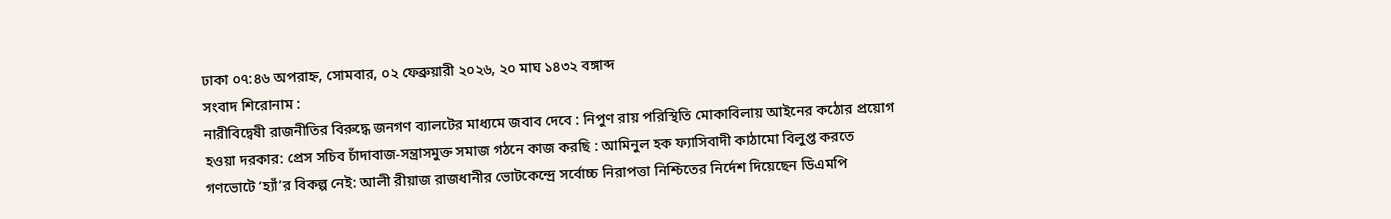ঢাকা ০৭:৪৬ অপরাহ্ন, সোমবার, ০২ ফেব্রুয়ারী ২০২৬, ২০ মাঘ ১৪৩২ বঙ্গাব্দ
সংবাদ শিরোনাম :
নারীবিদ্বেষী রাজনীতির বিরুদ্ধে জনগণ ব্যালটের মাধ্যমে জবাব দেবে : নিপুণ রায় পরিস্থিতি মোকাবিলায় আইনের কঠোর প্রয়োগ হওয়া দরকার: প্রেস সচিব চাঁদাবাজ-সন্ত্রাসমুক্ত সমাজ গঠনে কাজ করছি : আমিনুল হক ফ্যাসিবাদী কাঠামো বিলুপ্ত করতে গণভোটে ‘হ্যাঁ’র বিকল্প নেই: আলী রীয়াজ রাজধানীর ভোটকেন্দ্রে সর্বোচ্চ নিরাপত্তা নিশ্চিতের নির্দেশ দিয়েছেন ডিএমপি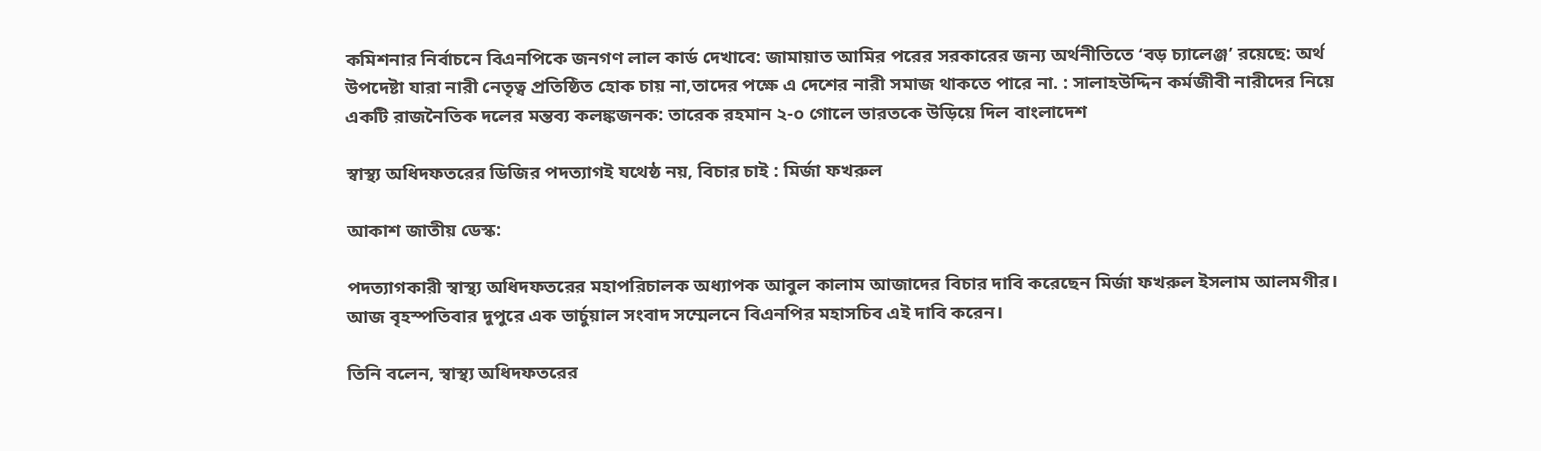কমিশনার নির্বাচনে বিএনপিকে জনগণ লাল কার্ড দেখাবে: জামায়াত আমির পরের সরকারের জন্য অর্থনীতিতে ‘বড় চ্যালেঞ্জ’ রয়েছে: অর্থ উপদেষ্টা যারা নারী নেতৃত্ব প্রতিষ্ঠিত হোক চায় না,তাদের পক্ষে এ দেশের নারী সমাজ থাকতে পারে না. : সালাহউদ্দিন কর্মজীবী নারীদের নিয়ে একটি রাজনৈতিক দলের মন্তব্য কলঙ্কজনক: তারেক রহমান ২-০ গোলে ভারতকে উড়িয়ে দিল বাংলাদেশ

স্বাস্থ্য অধিদফতরের ডিজির পদত্যাগই যথেষ্ঠ নয়, বিচার চাই : মির্জা ফখরুল

আকাশ জাতীয় ডেস্ক:

পদত্যাগকারী স্বাস্থ্য অধিদফতরের মহাপরিচালক অধ্যাপক আবুল কালাম আজাদের বিচার দাবি করেছেন মির্জা ফখরুল ইসলাম আলমগীর। আজ বৃহস্পতিবার দুপুরে এক ভার্চুয়াল সংবাদ সম্মেলনে বিএনপির মহাসচিব এই দাবি করেন।

তিনি বলেন, স্বাস্থ্য অধিদফতরের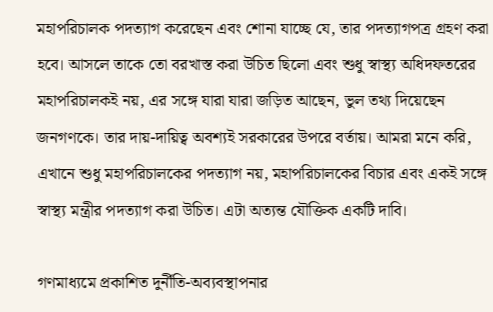মহাপরিচালক পদত্যাগ করেছেন এবং শোনা যাচ্ছে যে, তার পদত্যাগপত্র গ্রহণ করা হবে। আসলে তাকে তো বরখাস্ত করা উচিত ছিলো এবং শুধু স্বাস্থ্য অধিদফতরের মহাপরিচালকই নয়, এর সঙ্গে যারা যারা জড়িত আছেন, ভুল তথ্য দিয়েছেন জনগণকে। তার দায়-দায়িত্ব অবশ্যই সরকারের উপরে বর্তায়। আমরা মনে করি, এখানে শুধু মহাপরিচালকের পদত্যাগ নয়, মহাপরিচালকের বিচার এবং একই সঙ্গে স্বাস্থ্য মন্ত্রীর পদত্যাগ করা উচিত। এটা অত্যন্ত যৌক্তিক একটি দাবি।

গণমাধ্যমে প্রকাশিত দুর্নীতি-অব্যবস্থাপনার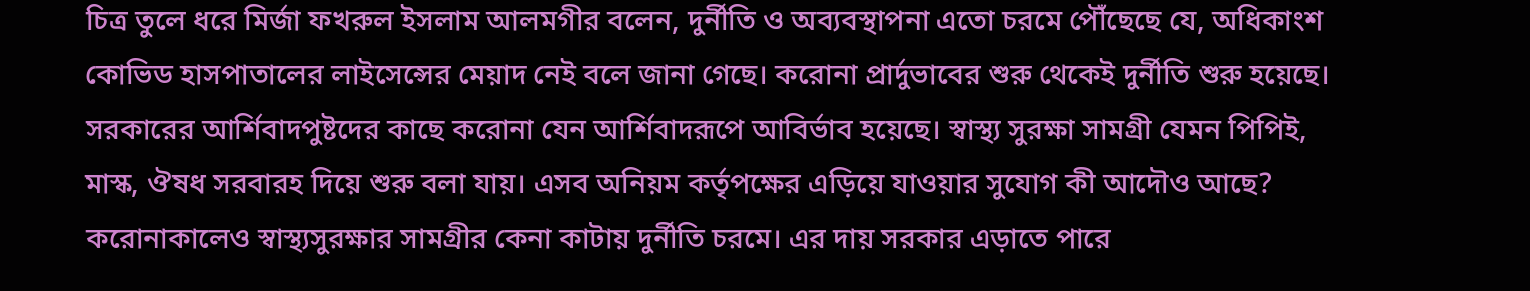চিত্র তুলে ধরে মির্জা ফখরুল ইসলাম আলমগীর বলেন, দুর্নীতি ও অব্যবস্থাপনা এতো চরমে পৌঁছেছে যে, অধিকাংশ কোভিড হাসপাতালের লাইসেন্সের মেয়াদ নেই বলে জানা গেছে। করোনা প্রার্দুভাবের শুরু থেকেই দুর্নীতি শুরু হয়েছে। সরকারের আর্শিবাদপুষ্টদের কাছে করোনা যেন আর্শিবাদরূপে আবির্ভাব হয়েছে। স্বাস্থ্য সুরক্ষা সামগ্রী যেমন পিপিই, মাস্ক, ঔষধ সরবারহ দিয়ে শুরু বলা যায়। এসব অনিয়ম কর্তৃপক্ষের এড়িয়ে যাওয়ার সুযোগ কী আদৌও আছে? করোনাকালেও স্বাস্থ্যসুরক্ষার সামগ্রীর কেনা কাটায় দুর্নীতি চরমে। এর দায় সরকার এড়াতে পারে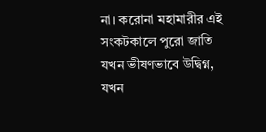না। করোনা মহামারীর এই সংকটকালে পুরো জাতি যখন ভীষণভাবে উদ্বিগ্ন, যখন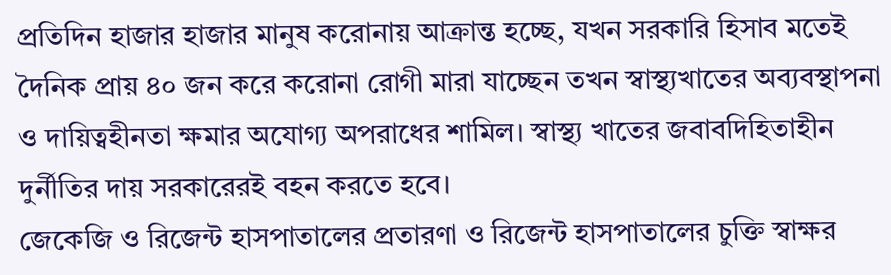প্রতিদিন হাজার হাজার মানুষ করোনায় আক্রান্ত হচ্ছে, যখন সরকারি হিসাব মতেই দৈনিক প্রায় ৪০ জন করে করোনা রোগী মারা যাচ্ছেন তখন স্বাস্থ্যখাতের অব্যবস্থাপনা ও দায়িত্বহীনতা ক্ষমার অযোগ্য অপরাধের শামিল। স্বাস্থ্য খাতের জবাবদিহিতাহীন দুর্নীতির দায় সরকারেরই বহন করতে হবে।
জেকেজি ও রিজেন্ট হাসপাতালের প্রতারণা ও রিজেন্ট হাসপাতালের চুক্তি স্বাক্ষর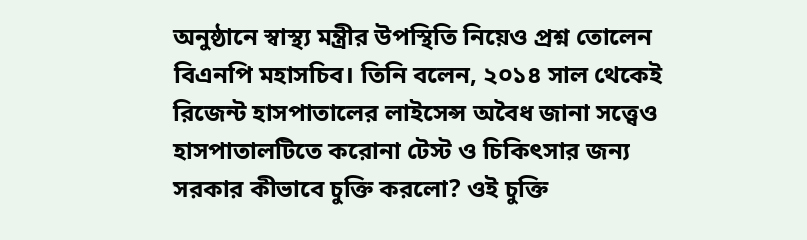অনুষ্ঠানে স্বাস্থ্য মন্ত্রীর উপস্থিতি নিয়েও প্রশ্ন তোলেন বিএনপি মহাসচিব। তিনি বলেন, ২০১৪ সাল থেকেই রিজেন্ট হাসপাতালের লাইসেন্স অবৈধ জানা সত্ত্বেও হাসপাতালটিতে করোনা টেস্ট ও চিকিৎসার জন্য সরকার কীভাবে চুক্তি করলো? ওই চুক্তি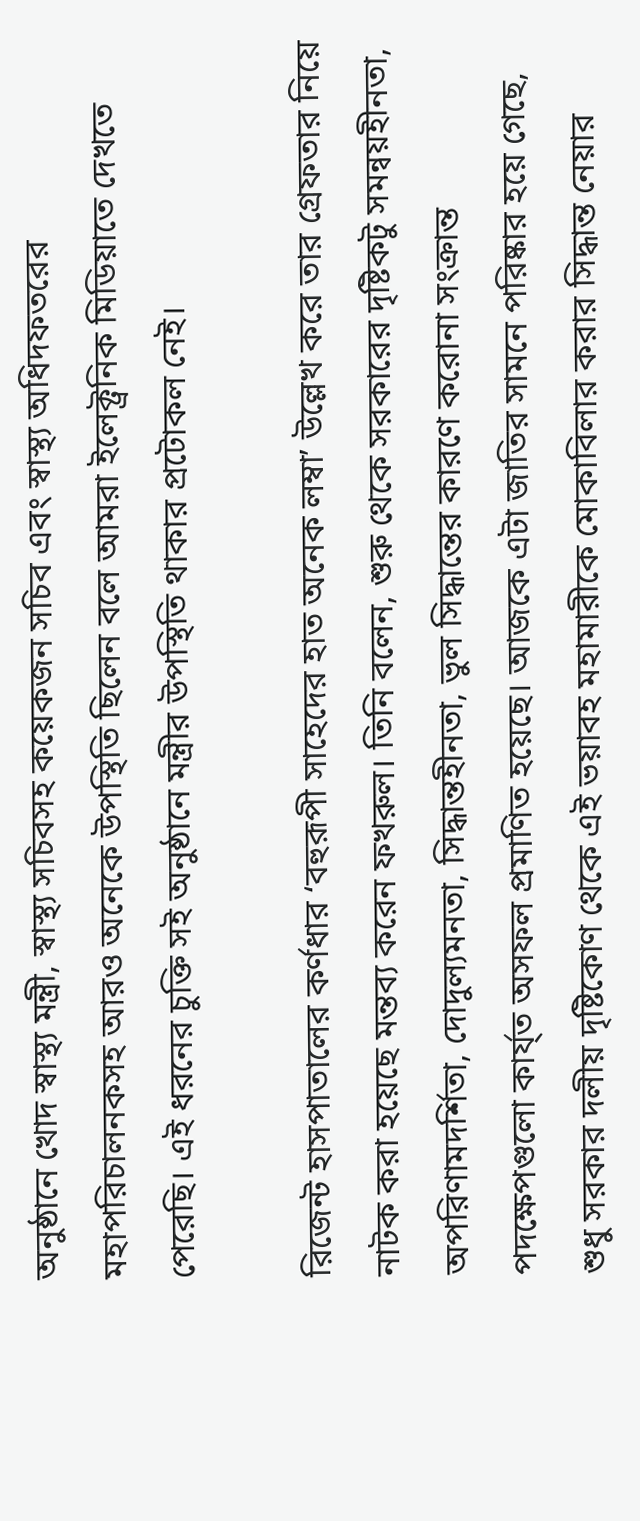অনুষ্ঠানে খোদ স্বাস্থ্য মন্ত্রী, স্বাস্থ্য সচিবসহ কয়েকজন সচিব এবং স্বাস্থ্য অধিদফতরের মহাপরিচালনকসহ আরও অনেকে উপস্থিতি ছিলেন বলে আমরা ইলেক্ট্রনিক মিডিয়াতে দেখতে পেরেছি। এই ধরনের চুক্তি সই অনুষ্ঠানে মন্ত্রীর উপস্থিতি থাকার প্রটোকল নেই।

রিজেন্ট হাসপাতালের কর্ণধার ‘বহুরূপী সাহেদের হাত অনেক লম্বা’ উল্লেখ করে তার গ্রেফতার নিয়ে নাটক করা হয়েছে মন্তব্য করেন ফখরুল। তিনি বলেন, শুরু থেকে সরকারের দৃষ্টিকটু সমন্বয়হীনতা, অপরিণামদর্শিতা, দোদুল্যমনতা, সিদ্ধান্তহীনতা, ভুল সিদ্ধান্তের কারণে করোনা সংক্রান্ত পদক্ষেপগুলো কার্য্ত অসফল প্রমাণিত হয়েছে। আজকে এটা জাতির সামনে পরিষ্কার হয়ে গেছে, শুধু সরকার দলীয় দৃষ্টিকোণ থেকে এই ভয়াবহ মহামারীকে মোকাবিলার করার সিদ্ধান্ত নেয়ার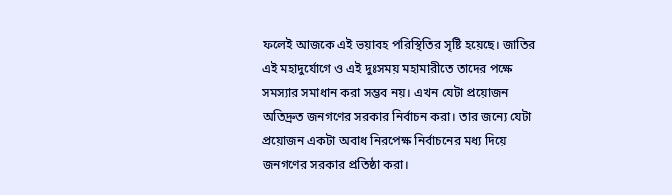ফলেই আজকে এই ভয়াবহ পরিস্থিতির সৃষ্টি হয়েছে। জাতির এই মহাদুর্যোগে ও এই দুঃসময় মহামারীতে তাদের পক্ষে সমস্যার সমাধান করা সম্ভব নয়। এখন যেটা প্রয়োজন অতিদ্রুত জনগণের সরকার নির্বাচন করা। তার জন্যে যেটা প্রয়োজন একটা অবাধ নিরপেক্ষ নির্বাচনের মধ্য দিয়ে জনগণের সরকার প্রতিষ্ঠা করা।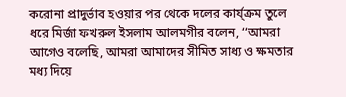করোনা প্রাদুর্ভাব হওয়ার পর থেকে দলের কার্য্ক্রম তুলে ধরে মির্জা ফখরুল ইসলাম আলমগীর বলেন, ‘‘আমরা আগেও বলেছি, আমরা আমাদের সীমিত সাধ্য ও ক্ষমতার মধ্য দিয়ে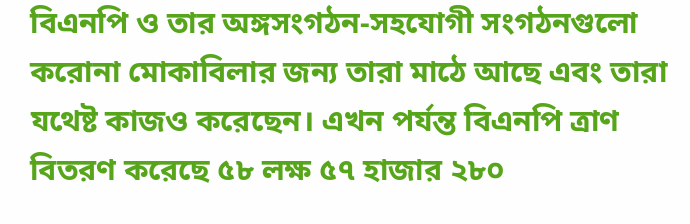বিএনপি ও তার অঙ্গসংগঠন-সহযোগী সংগঠনগুলো করোনা মোকাবিলার জন্য তারা মাঠে আছে এবং তারা যথেষ্ট কাজও করেছেন। এখন পর্যন্ত বিএনপি ত্রাণ বিতরণ করেছে ৫৮ লক্ষ ৫৭ হাজার ২৮০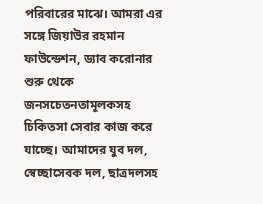পরিবারের মাঝে। আমরা এর সঙ্গে জিয়াউর রহমান ফাউন্ডেশন, ড্যাব করোনার শুরু থেকে জনসচেতনতামূলকসহ চিকিতসা সেবার কাজ করে যাচ্ছে। আমাদের যুব দল, স্বেচ্ছাসেবক দল, ছাত্রদলসহ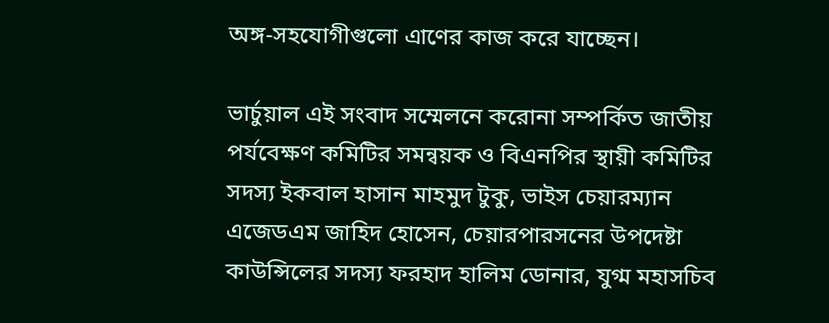অঙ্গ-সহযোগীগুলো এাণের কাজ করে যাচ্ছেন।

ভার্চুয়াল এই সংবাদ সম্মেলনে করোনা সম্পর্কিত জাতীয় পর্যবেক্ষণ কমিটির সমন্বয়ক ও বিএনপির স্থায়ী কমিটির সদস্য ইকবাল হাসান মাহমুদ টুকু, ভাইস চেয়ারম্যান এজেডএম জাহিদ হোসেন, চেয়ারপারসনের উপদেষ্টা কাউন্সিলের সদস্য ফরহাদ হালিম ডোনার, যুগ্ম মহাসচিব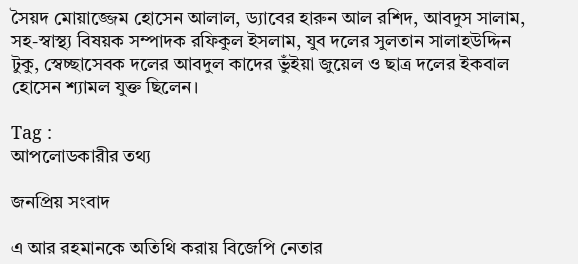সৈয়দ মোয়াজ্জেম হোসেন আলাল, ড্যাবের হারুন আল রশিদ, আবদুস সালাম, সহ-স্বাস্থ্য বিষয়ক সম্পাদক রফিকুল ইসলাম, যুব দলের সুলতান সালাহউদ্দিন টুকু, স্বেচ্ছাসেবক দলের আবদুল কাদের ভুঁইয়া জুয়েল ও ছাত্র দলের ইকবাল হোসেন শ্যামল যুক্ত ছিলেন।

Tag :
আপলোডকারীর তথ্য

জনপ্রিয় সংবাদ

এ আর রহমানকে অতিথি করায় বিজেপি নেতার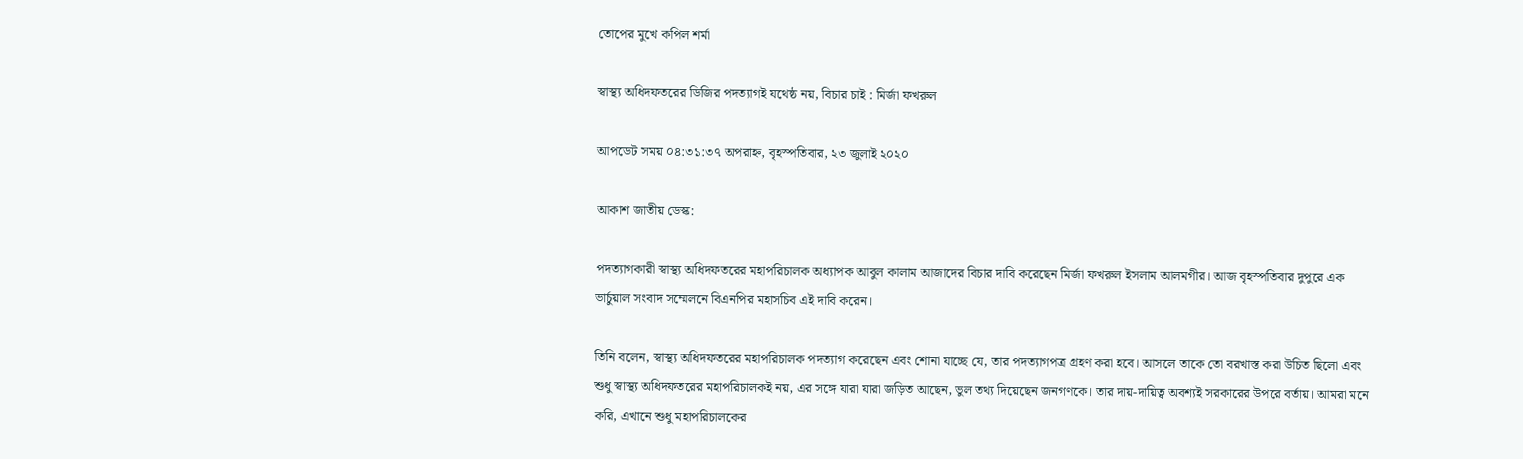তোপের মুখে কপিল শর্মা

স্বাস্থ্য অধিদফতরের ডিজির পদত্যাগই যথেষ্ঠ নয়, বিচার চাই : মির্জা ফখরুল

আপডেট সময় ০৪:৩১:৩৭ অপরাহ্ন, বৃহস্পতিবার, ২৩ জুলাই ২০২০

আকাশ জাতীয় ডেস্ক:

পদত্যাগকারী স্বাস্থ্য অধিদফতরের মহাপরিচালক অধ্যাপক আবুল কালাম আজাদের বিচার দাবি করেছেন মির্জা ফখরুল ইসলাম আলমগীর। আজ বৃহস্পতিবার দুপুরে এক ভার্চুয়াল সংবাদ সম্মেলনে বিএনপির মহাসচিব এই দাবি করেন।

তিনি বলেন, স্বাস্থ্য অধিদফতরের মহাপরিচালক পদত্যাগ করেছেন এবং শোনা যাচ্ছে যে, তার পদত্যাগপত্র গ্রহণ করা হবে। আসলে তাকে তো বরখাস্ত করা উচিত ছিলো এবং শুধু স্বাস্থ্য অধিদফতরের মহাপরিচালকই নয়, এর সঙ্গে যারা যারা জড়িত আছেন, ভুল তথ্য দিয়েছেন জনগণকে। তার দায়-দায়িত্ব অবশ্যই সরকারের উপরে বর্তায়। আমরা মনে করি, এখানে শুধু মহাপরিচালকের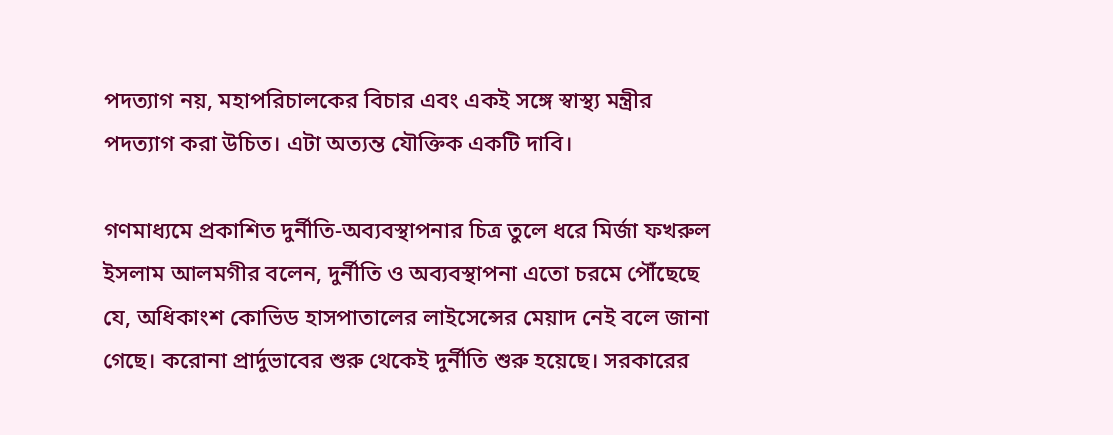পদত্যাগ নয়, মহাপরিচালকের বিচার এবং একই সঙ্গে স্বাস্থ্য মন্ত্রীর পদত্যাগ করা উচিত। এটা অত্যন্ত যৌক্তিক একটি দাবি।

গণমাধ্যমে প্রকাশিত দুর্নীতি-অব্যবস্থাপনার চিত্র তুলে ধরে মির্জা ফখরুল ইসলাম আলমগীর বলেন, দুর্নীতি ও অব্যবস্থাপনা এতো চরমে পৌঁছেছে যে, অধিকাংশ কোভিড হাসপাতালের লাইসেন্সের মেয়াদ নেই বলে জানা গেছে। করোনা প্রার্দুভাবের শুরু থেকেই দুর্নীতি শুরু হয়েছে। সরকারের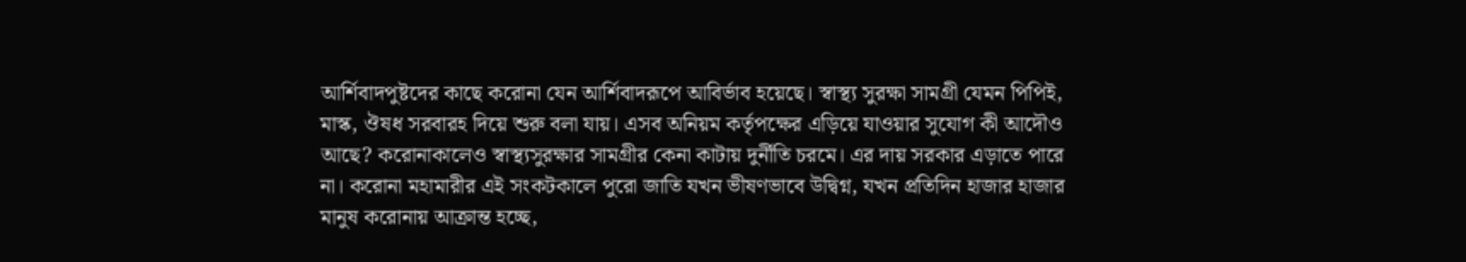আর্শিবাদপুষ্টদের কাছে করোনা যেন আর্শিবাদরূপে আবির্ভাব হয়েছে। স্বাস্থ্য সুরক্ষা সামগ্রী যেমন পিপিই, মাস্ক, ঔষধ সরবারহ দিয়ে শুরু বলা যায়। এসব অনিয়ম কর্তৃপক্ষের এড়িয়ে যাওয়ার সুযোগ কী আদৌও আছে? করোনাকালেও স্বাস্থ্যসুরক্ষার সামগ্রীর কেনা কাটায় দুর্নীতি চরমে। এর দায় সরকার এড়াতে পারে না। করোনা মহামারীর এই সংকটকালে পুরো জাতি যখন ভীষণভাবে উদ্বিগ্ন, যখন প্রতিদিন হাজার হাজার মানুষ করোনায় আক্রান্ত হচ্ছে,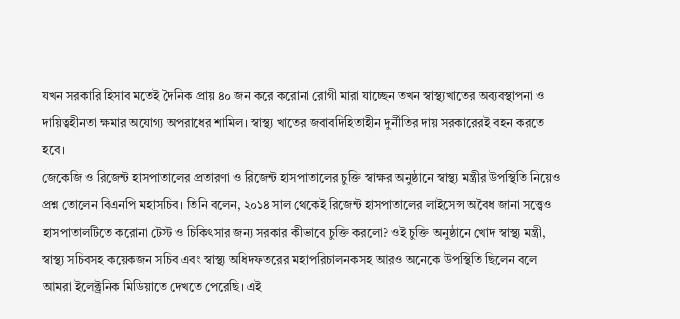যখন সরকারি হিসাব মতেই দৈনিক প্রায় ৪০ জন করে করোনা রোগী মারা যাচ্ছেন তখন স্বাস্থ্যখাতের অব্যবস্থাপনা ও দায়িত্বহীনতা ক্ষমার অযোগ্য অপরাধের শামিল। স্বাস্থ্য খাতের জবাবদিহিতাহীন দুর্নীতির দায় সরকারেরই বহন করতে হবে।
জেকেজি ও রিজেন্ট হাসপাতালের প্রতারণা ও রিজেন্ট হাসপাতালের চুক্তি স্বাক্ষর অনুষ্ঠানে স্বাস্থ্য মন্ত্রীর উপস্থিতি নিয়েও প্রশ্ন তোলেন বিএনপি মহাসচিব। তিনি বলেন, ২০১৪ সাল থেকেই রিজেন্ট হাসপাতালের লাইসেন্স অবৈধ জানা সত্ত্বেও হাসপাতালটিতে করোনা টেস্ট ও চিকিৎসার জন্য সরকার কীভাবে চুক্তি করলো? ওই চুক্তি অনুষ্ঠানে খোদ স্বাস্থ্য মন্ত্রী, স্বাস্থ্য সচিবসহ কয়েকজন সচিব এবং স্বাস্থ্য অধিদফতরের মহাপরিচালনকসহ আরও অনেকে উপস্থিতি ছিলেন বলে আমরা ইলেক্ট্রনিক মিডিয়াতে দেখতে পেরেছি। এই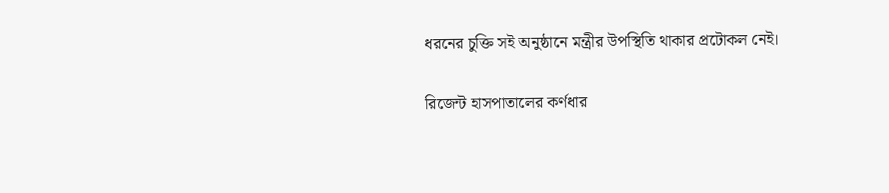ধরনের চুক্তি সই অনুষ্ঠানে মন্ত্রীর উপস্থিতি থাকার প্রটোকল নেই।

রিজেন্ট হাসপাতালের কর্ণধার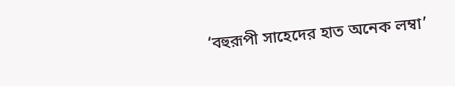‘বহুরূপী সাহেদের হাত অনেক লম্বা’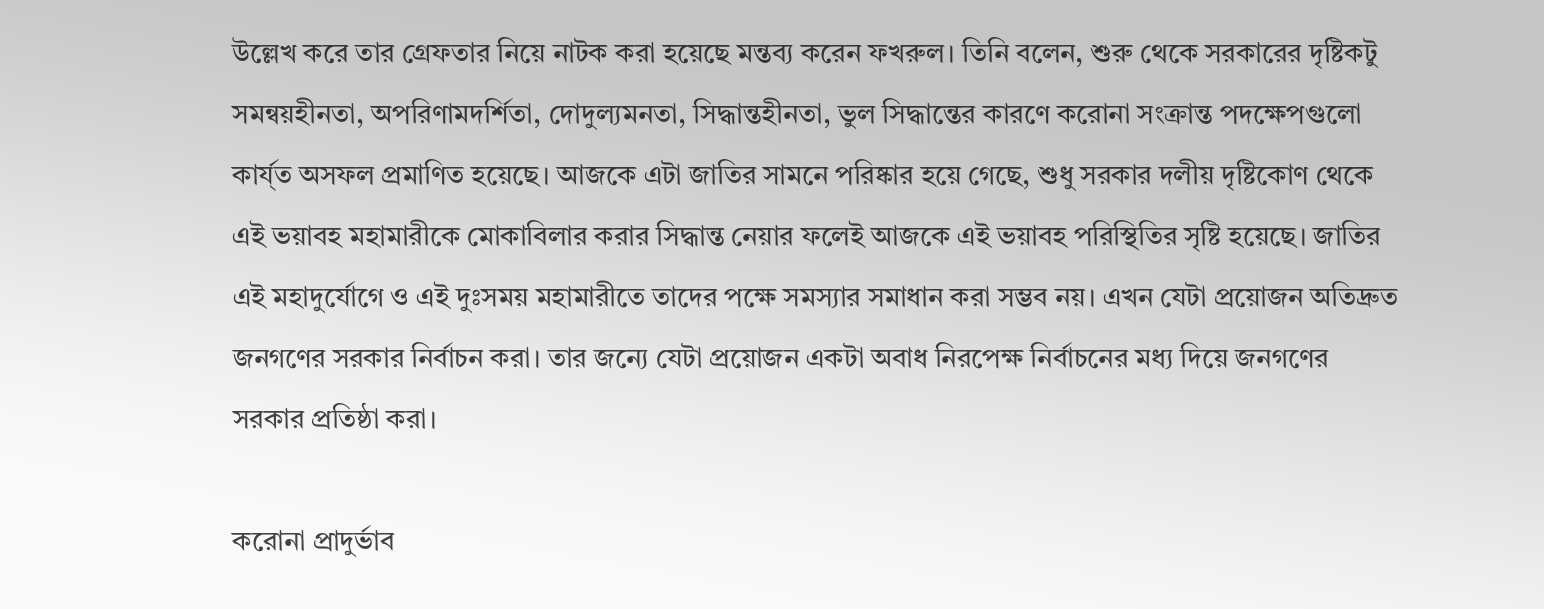উল্লেখ করে তার গ্রেফতার নিয়ে নাটক করা হয়েছে মন্তব্য করেন ফখরুল। তিনি বলেন, শুরু থেকে সরকারের দৃষ্টিকটু সমন্বয়হীনতা, অপরিণামদর্শিতা, দোদুল্যমনতা, সিদ্ধান্তহীনতা, ভুল সিদ্ধান্তের কারণে করোনা সংক্রান্ত পদক্ষেপগুলো কার্য্ত অসফল প্রমাণিত হয়েছে। আজকে এটা জাতির সামনে পরিষ্কার হয়ে গেছে, শুধু সরকার দলীয় দৃষ্টিকোণ থেকে এই ভয়াবহ মহামারীকে মোকাবিলার করার সিদ্ধান্ত নেয়ার ফলেই আজকে এই ভয়াবহ পরিস্থিতির সৃষ্টি হয়েছে। জাতির এই মহাদুর্যোগে ও এই দুঃসময় মহামারীতে তাদের পক্ষে সমস্যার সমাধান করা সম্ভব নয়। এখন যেটা প্রয়োজন অতিদ্রুত জনগণের সরকার নির্বাচন করা। তার জন্যে যেটা প্রয়োজন একটা অবাধ নিরপেক্ষ নির্বাচনের মধ্য দিয়ে জনগণের সরকার প্রতিষ্ঠা করা।

করোনা প্রাদুর্ভাব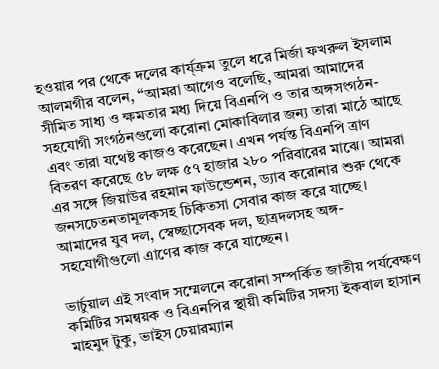হওয়ার পর থেকে দলের কার্য্ক্রম তুলে ধরে মির্জা ফখরুল ইসলাম আলমগীর বলেন, ‘‘আমরা আগেও বলেছি, আমরা আমাদের সীমিত সাধ্য ও ক্ষমতার মধ্য দিয়ে বিএনপি ও তার অঙ্গসংগঠন-সহযোগী সংগঠনগুলো করোনা মোকাবিলার জন্য তারা মাঠে আছে এবং তারা যথেষ্ট কাজও করেছেন। এখন পর্যন্ত বিএনপি ত্রাণ বিতরণ করেছে ৫৮ লক্ষ ৫৭ হাজার ২৮০ পরিবারের মাঝে। আমরা এর সঙ্গে জিয়াউর রহমান ফাউন্ডেশন, ড্যাব করোনার শুরু থেকে জনসচেতনতামূলকসহ চিকিতসা সেবার কাজ করে যাচ্ছে। আমাদের যুব দল, স্বেচ্ছাসেবক দল, ছাত্রদলসহ অঙ্গ-সহযোগীগুলো এাণের কাজ করে যাচ্ছেন।

ভার্চুয়াল এই সংবাদ সম্মেলনে করোনা সম্পর্কিত জাতীয় পর্যবেক্ষণ কমিটির সমন্বয়ক ও বিএনপির স্থায়ী কমিটির সদস্য ইকবাল হাসান মাহমুদ টুকু, ভাইস চেয়ারম্যান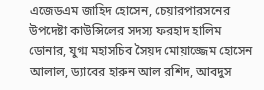এজেডএম জাহিদ হোসেন, চেয়ারপারসনের উপদেষ্টা কাউন্সিলের সদস্য ফরহাদ হালিম ডোনার, যুগ্ম মহাসচিব সৈয়দ মোয়াজ্জেম হোসেন আলাল, ড্যাবের হারুন আল রশিদ, আবদুস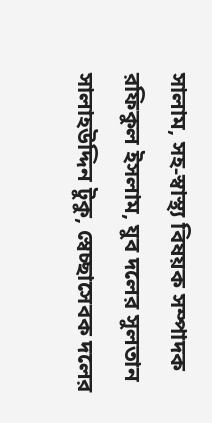সালাম, সহ-স্বাস্থ্য বিষয়ক সম্পাদক রফিকুল ইসলাম, যুব দলের সুলতান সালাহউদ্দিন টুকু, স্বেচ্ছাসেবক দলের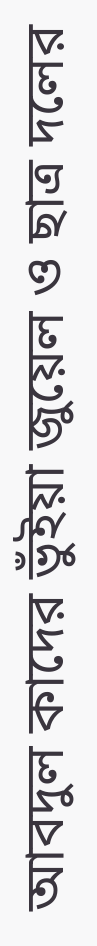আবদুল কাদের ভুঁইয়া জুয়েল ও ছাত্র দলের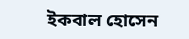ইকবাল হোসেন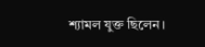শ্যামল যুক্ত ছিলেন।